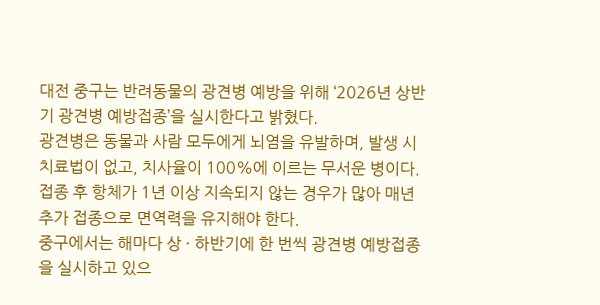대전 중구는 반려동물의 광견병 예방을 위해 ‘2026년 상반기 광견병 예방접종’을 실시한다고 밝혔다.
광견병은 동물과 사람 모두에게 뇌염을 유발하며, 발생 시 치료법이 없고, 치사율이 100%에 이르는 무서운 병이다.
접종 후 항체가 1년 이상 지속되지 않는 경우가 많아 매년 추가 접종으로 면역력을 유지해야 한다.
중구에서는 해마다 상 · 하반기에 한 번씩 광견병 예방접종을 실시하고 있으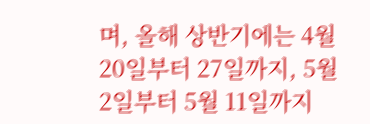며, 올해 상반기에는 4월 20일부터 27일까지, 5월 2일부터 5월 11일까지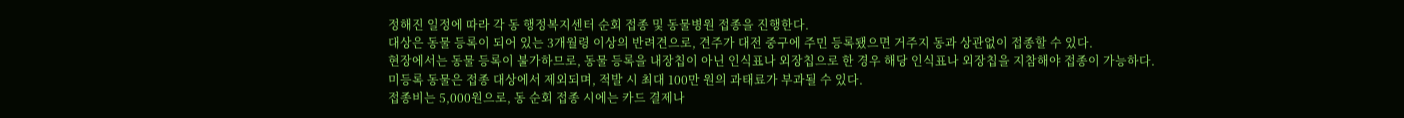정해진 일정에 따라 각 동 행정복지센터 순회 접종 및 동물병원 접종을 진행한다.
대상은 동물 등록이 되어 있는 3개월령 이상의 반려견으로, 견주가 대전 중구에 주민 등록됐으면 거주지 동과 상관없이 접종할 수 있다.
현장에서는 동물 등록이 불가하므로, 동물 등록을 내장칩이 아닌 인식표나 외장칩으로 한 경우 해당 인식표나 외장칩을 지참해야 접종이 가능하다.
미등록 동물은 접종 대상에서 제외되며, 적발 시 최대 100만 원의 과태료가 부과될 수 있다.
접종비는 5,000원으로, 동 순회 접종 시에는 카드 결제나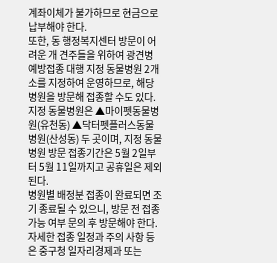계좌이체가 불가하므로 현금으로 납부해야 한다.
또한, 동 행정복지센터 방문이 어려운 개 견주들을 위하여 광견병 예방접종 대행 지정 동물병원 2개소를 지정하여 운영하므로, 해당 병원을 방문해 접종할 수도 있다.
지정 동물병원은 ▲마이펫동물병원(유천동) ▲닥터펫플러스동물병원(산성동) 두 곳이며, 지정 동물병원 방문 접종기간은 5월 2일부터 5월 11일까지고 공휴일은 제외된다.
병원별 배정분 접종이 완료되면 조기 종료될 수 있으니, 방문 전 접종 가능 여부 문의 후 방문해야 한다.
자세한 접종 일정과 주의 사항 등은 중구청 일자리경제과 또는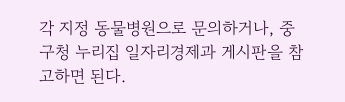각 지정 동물병원으로 문의하거나, 중구청 누리집 일자리경제과 게시판을 참고하면 된다.